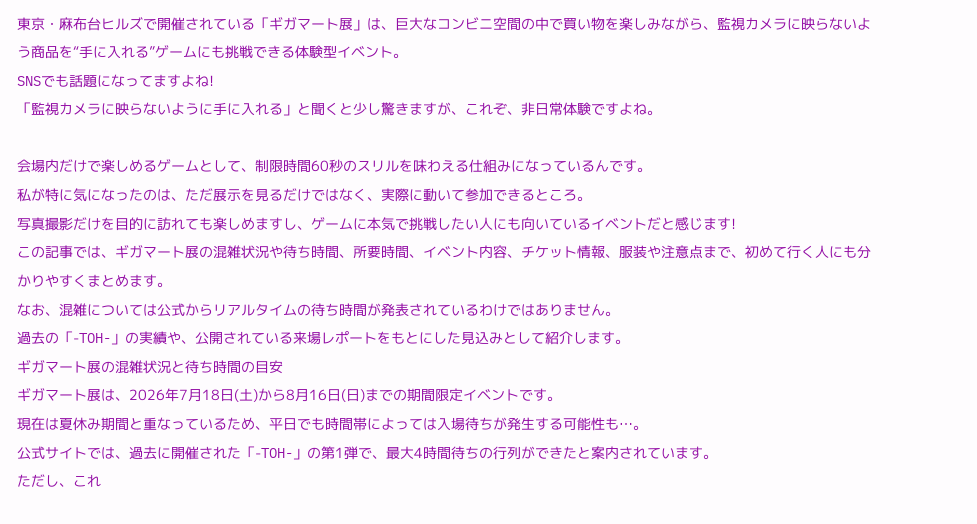東京・麻布台ヒルズで開催されている「ギガマート展」は、巨大なコンビニ空間の中で買い物を楽しみながら、監視カメラに映らないよう商品を“手に入れる”ゲームにも挑戦できる体験型イベント。
SNSでも話題になってますよね!
「監視カメラに映らないように手に入れる」と聞くと少し驚きますが、これぞ、非日常体験ですよね。

会場内だけで楽しめるゲームとして、制限時間60秒のスリルを味わえる仕組みになっているんです。
私が特に気になったのは、ただ展示を見るだけではなく、実際に動いて参加できるところ。
写真撮影だけを目的に訪れても楽しめますし、ゲームに本気で挑戦したい人にも向いているイベントだと感じます!
この記事では、ギガマート展の混雑状況や待ち時間、所要時間、イベント内容、チケット情報、服装や注意点まで、初めて行く人にも分かりやすくまとめます。
なお、混雑については公式からリアルタイムの待ち時間が発表されているわけではありません。
過去の「-TOH-」の実績や、公開されている来場レポートをもとにした見込みとして紹介します。
ギガマート展の混雑状況と待ち時間の目安
ギガマート展は、2026年7月18日(土)から8月16日(日)までの期間限定イベントです。
現在は夏休み期間と重なっているため、平日でも時間帯によっては入場待ちが発生する可能性も…。
公式サイトでは、過去に開催された「-TOH-」の第1弾で、最大4時間待ちの行列ができたと案内されています。
ただし、これ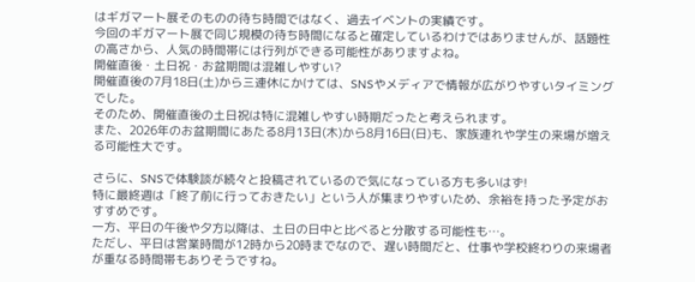はギガマート展そのものの待ち時間ではなく、過去イベントの実績です。
今回のギガマート展で同じ規模の待ち時間になると確定しているわけではありませんが、話題性の高さから、人気の時間帯には行列ができる可能性がありますよね。
開催直後・土日祝・お盆期間は混雑しやすい?
開催直後の7月18日(土)から三連休にかけては、SNSやメディアで情報が広がりやすいタイミングでした。
そのため、開催直後の土日祝は特に混雑しやすい時期だったと考えられます。
また、2026年のお盆期間にあたる8月13日(木)から8月16日(日)も、家族連れや学生の来場が増える可能性大です。

さらに、SNSで体験談が続々と投稿されているので気になっている方も多いはず!
特に最終週は「終了前に行っておきたい」という人が集まりやすいため、余裕を持った予定がおすすめです。
一方、平日の午後や夕方以降は、土日の日中と比べると分散する可能性も…。
ただし、平日は営業時間が12時から20時までなので、遅い時間だと、仕事や学校終わりの来場者が重なる時間帯もありそうですね。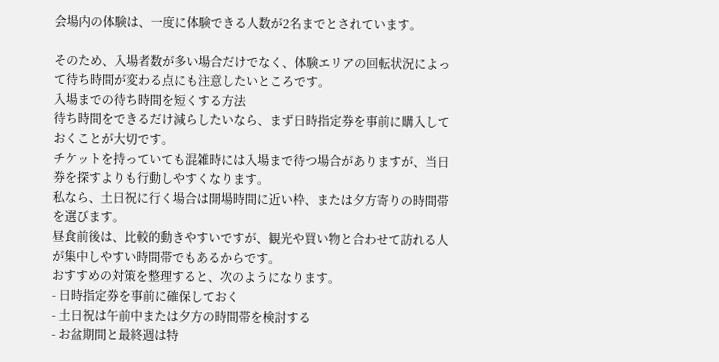会場内の体験は、一度に体験できる人数が2名までとされています。

そのため、入場者数が多い場合だけでなく、体験エリアの回転状況によって待ち時間が変わる点にも注意したいところです。
入場までの待ち時間を短くする方法
待ち時間をできるだけ減らしたいなら、まず日時指定券を事前に購入しておくことが大切です。
チケットを持っていても混雑時には入場まで待つ場合がありますが、当日券を探すよりも行動しやすくなります。
私なら、土日祝に行く場合は開場時間に近い枠、または夕方寄りの時間帯を選びます。
昼食前後は、比較的動きやすいですが、観光や買い物と合わせて訪れる人が集中しやすい時間帯でもあるからです。
おすすめの対策を整理すると、次のようになります。
- 日時指定券を事前に確保しておく
- 土日祝は午前中または夕方の時間帯を検討する
- お盆期間と最終週は特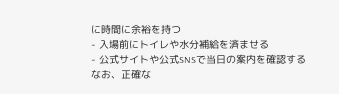に時間に余裕を持つ
- 入場前にトイレや水分補給を済ませる
- 公式サイトや公式SNSで当日の案内を確認する
なお、正確な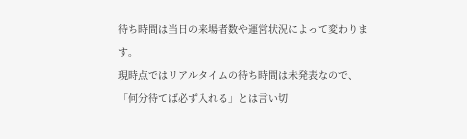待ち時間は当日の来場者数や運営状況によって変わります。
現時点ではリアルタイムの待ち時間は未発表なので、「何分待てば必ず入れる」とは言い切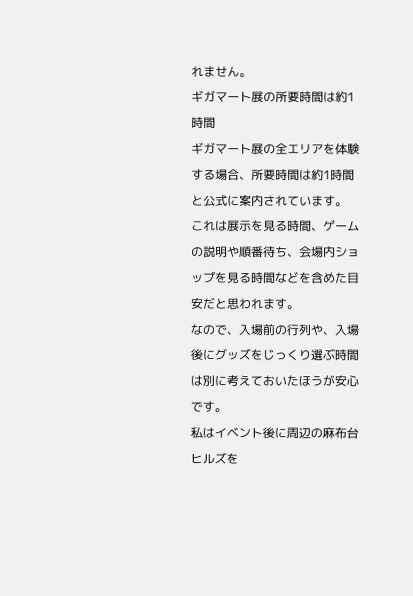れません。
ギガマート展の所要時間は約1時間
ギガマート展の全エリアを体験する場合、所要時間は約1時間と公式に案内されています。
これは展示を見る時間、ゲームの説明や順番待ち、会場内ショップを見る時間などを含めた目安だと思われます。
なので、入場前の行列や、入場後にグッズをじっくり選ぶ時間は別に考えておいたほうが安心です。
私はイベント後に周辺の麻布台ヒルズを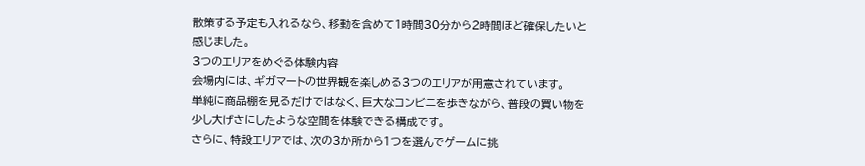散策する予定も入れるなら、移動を含めて1時間30分から2時間ほど確保したいと感じました。
3つのエリアをめぐる体験内容
会場内には、ギガマートの世界観を楽しめる3つのエリアが用意されています。
単純に商品棚を見るだけではなく、巨大なコンビニを歩きながら、普段の買い物を少し大げさにしたような空間を体験できる構成です。
さらに、特設エリアでは、次の3か所から1つを選んでゲームに挑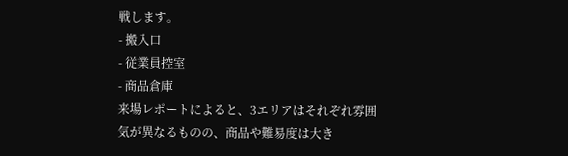戦します。
- 搬入口
- 従業員控室
- 商品倉庫
来場レポートによると、3エリアはそれぞれ雰囲気が異なるものの、商品や難易度は大き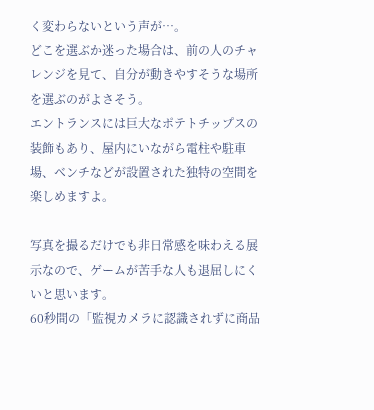く変わらないという声が…。
どこを選ぶか迷った場合は、前の人のチャレンジを見て、自分が動きやすそうな場所を選ぶのがよさそう。
エントランスには巨大なポテトチップスの装飾もあり、屋内にいながら電柱や駐車場、ベンチなどが設置された独特の空間を楽しめますよ。

写真を撮るだけでも非日常感を味わえる展示なので、ゲームが苦手な人も退屈しにくいと思います。
60秒間の「監視カメラに認識されずに商品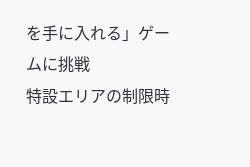を手に入れる」ゲームに挑戦
特設エリアの制限時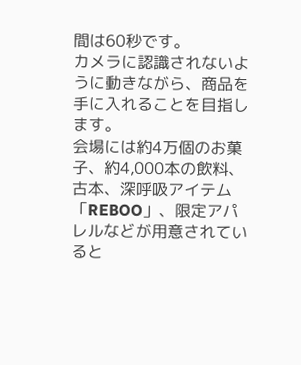間は60秒です。
カメラに認識されないように動きながら、商品を手に入れることを目指します。
会場には約4万個のお菓子、約4,000本の飲料、古本、深呼吸アイテム「REBOO」、限定アパレルなどが用意されていると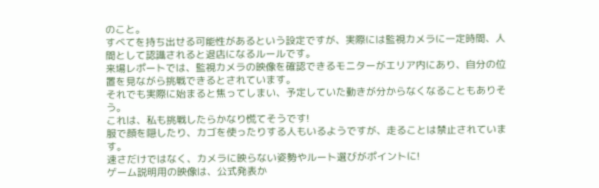のこと。
すべてを持ち出せる可能性があるという設定ですが、実際には監視カメラに一定時間、人間として認識されると退店になるルールです。
来場レポートでは、監視カメラの映像を確認できるモニターがエリア内にあり、自分の位置を見ながら挑戦できるとされています。
それでも実際に始まると焦ってしまい、予定していた動きが分からなくなることもありそう。
これは、私も挑戦したらかなり慌てそうです!
服で顔を隠したり、カゴを使ったりする人もいるようですが、走ることは禁止されています。
速さだけではなく、カメラに映らない姿勢やルート選びがポイントに!
ゲーム説明用の映像は、公式発表か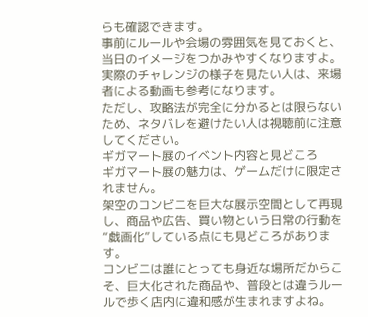らも確認できます。
事前にルールや会場の雰囲気を見ておくと、当日のイメージをつかみやすくなりますよ。
実際のチャレンジの様子を見たい人は、来場者による動画も参考になります。
ただし、攻略法が完全に分かるとは限らないため、ネタバレを避けたい人は視聴前に注意してください。
ギガマート展のイベント内容と見どころ
ギガマート展の魅力は、ゲームだけに限定されません。
架空のコンビニを巨大な展示空間として再現し、商品や広告、買い物という日常の行動を“戯画化”している点にも見どころがあります。
コンビニは誰にとっても身近な場所だからこそ、巨大化された商品や、普段とは違うルールで歩く店内に違和感が生まれますよね。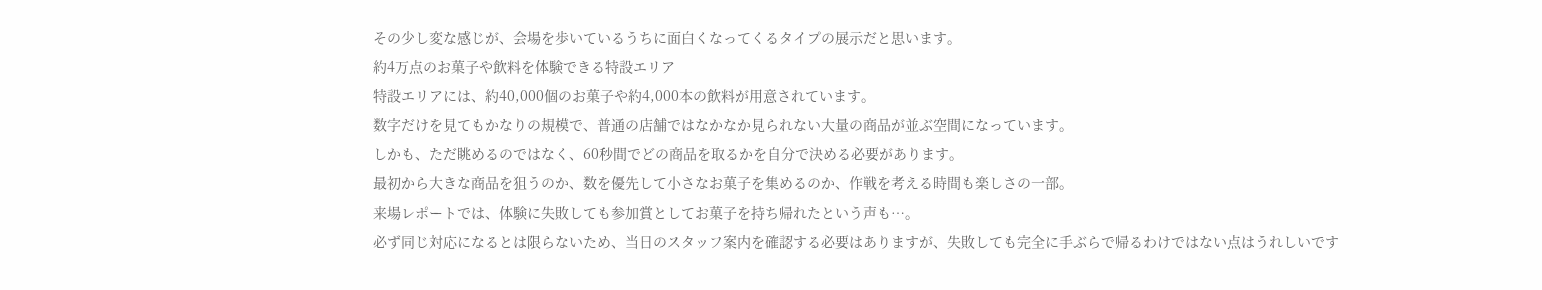その少し変な感じが、会場を歩いているうちに面白くなってくるタイプの展示だと思います。
約4万点のお菓子や飲料を体験できる特設エリア
特設エリアには、約40,000個のお菓子や約4,000本の飲料が用意されています。
数字だけを見てもかなりの規模で、普通の店舗ではなかなか見られない大量の商品が並ぶ空間になっています。
しかも、ただ眺めるのではなく、60秒間でどの商品を取るかを自分で決める必要があります。
最初から大きな商品を狙うのか、数を優先して小さなお菓子を集めるのか、作戦を考える時間も楽しさの一部。
来場レポートでは、体験に失敗しても参加賞としてお菓子を持ち帰れたという声も…。
必ず同じ対応になるとは限らないため、当日のスタッフ案内を確認する必要はありますが、失敗しても完全に手ぶらで帰るわけではない点はうれしいです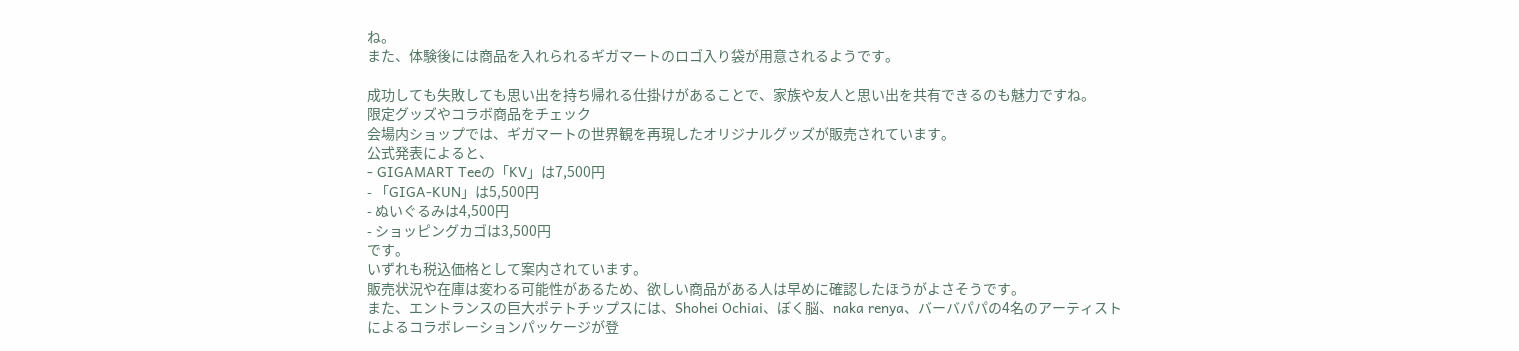ね。
また、体験後には商品を入れられるギガマートのロゴ入り袋が用意されるようです。

成功しても失敗しても思い出を持ち帰れる仕掛けがあることで、家族や友人と思い出を共有できるのも魅力ですね。
限定グッズやコラボ商品をチェック
会場内ショップでは、ギガマートの世界観を再現したオリジナルグッズが販売されています。
公式発表によると、
- GIGAMART Teeの「KV」は7,500円
- 「GIGA-KUN」は5,500円
- ぬいぐるみは4,500円
- ショッピングカゴは3,500円
です。
いずれも税込価格として案内されています。
販売状況や在庫は変わる可能性があるため、欲しい商品がある人は早めに確認したほうがよさそうです。
また、エントランスの巨大ポテトチップスには、Shohei Ochiai、ぼく脳、naka renya、バーバパパの4名のアーティストによるコラボレーションパッケージが登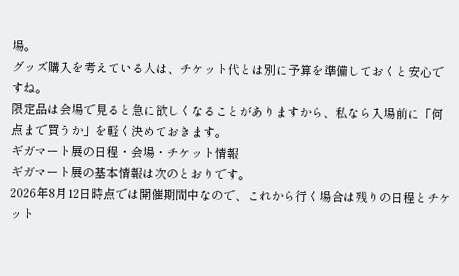場。
グッズ購入を考えている人は、チケット代とは別に予算を準備しておくと安心ですね。
限定品は会場で見ると急に欲しくなることがありますから、私なら入場前に「何点まで買うか」を軽く決めておきます。
ギガマート展の日程・会場・チケット情報
ギガマート展の基本情報は次のとおりです。
2026年8月12日時点では開催期間中なので、これから行く場合は残りの日程とチケット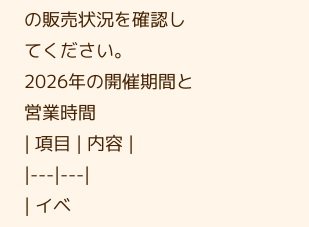の販売状況を確認してください。
2026年の開催期間と営業時間
| 項目 | 内容 |
|---|---|
| イベ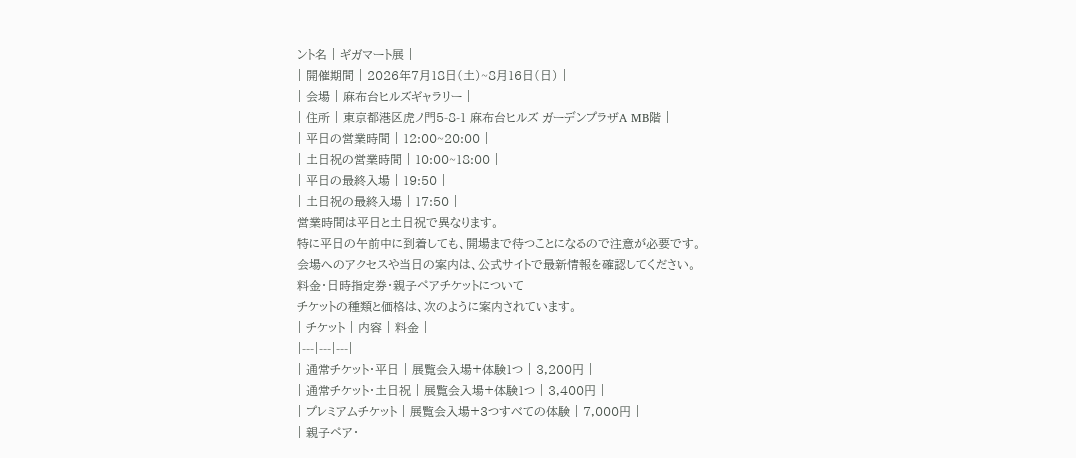ント名 | ギガマート展 |
| 開催期間 | 2026年7月18日(土)~8月16日(日) |
| 会場 | 麻布台ヒルズギャラリー |
| 住所 | 東京都港区虎ノ門5-8-1 麻布台ヒルズ ガーデンプラザA MB階 |
| 平日の営業時間 | 12:00~20:00 |
| 土日祝の営業時間 | 10:00~18:00 |
| 平日の最終入場 | 19:50 |
| 土日祝の最終入場 | 17:50 |
営業時間は平日と土日祝で異なります。
特に平日の午前中に到着しても、開場まで待つことになるので注意が必要です。
会場へのアクセスや当日の案内は、公式サイトで最新情報を確認してください。
料金・日時指定券・親子ペアチケットについて
チケットの種類と価格は、次のように案内されています。
| チケット | 内容 | 料金 |
|---|---|---|
| 通常チケット・平日 | 展覧会入場+体験1つ | 3,200円 |
| 通常チケット・土日祝 | 展覧会入場+体験1つ | 3,400円 |
| プレミアムチケット | 展覧会入場+3つすべての体験 | 7,000円 |
| 親子ペア・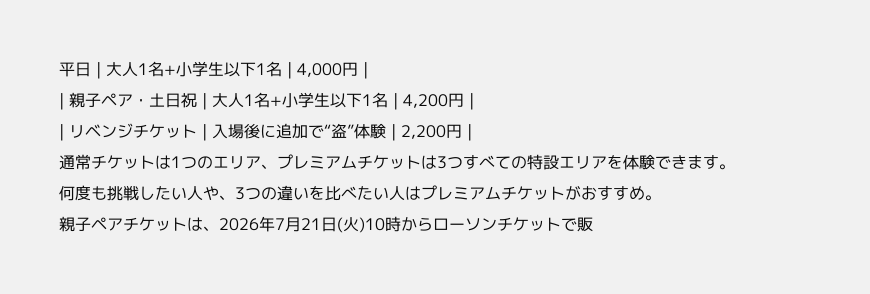平日 | 大人1名+小学生以下1名 | 4,000円 |
| 親子ペア・土日祝 | 大人1名+小学生以下1名 | 4,200円 |
| リベンジチケット | 入場後に追加で“盗”体験 | 2,200円 |
通常チケットは1つのエリア、プレミアムチケットは3つすべての特設エリアを体験できます。
何度も挑戦したい人や、3つの違いを比べたい人はプレミアムチケットがおすすめ。
親子ペアチケットは、2026年7月21日(火)10時からローソンチケットで販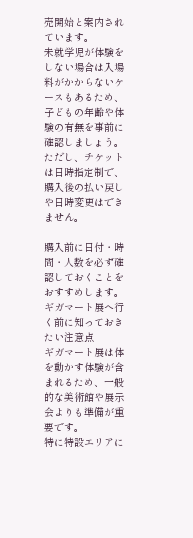売開始と案内されています。
未就学児が体験をしない場合は入場料がかからないケースもあるため、子どもの年齢や体験の有無を事前に確認しましょう。
ただし、チケットは日時指定制で、購入後の払い戻しや日時変更はできません。

購入前に日付・時間・人数を必ず確認しておくことをおすすめします。
ギガマート展へ行く前に知っておきたい注意点
ギガマート展は体を動かす体験が含まれるため、一般的な美術館や展示会よりも準備が重要です。
特に特設エリアに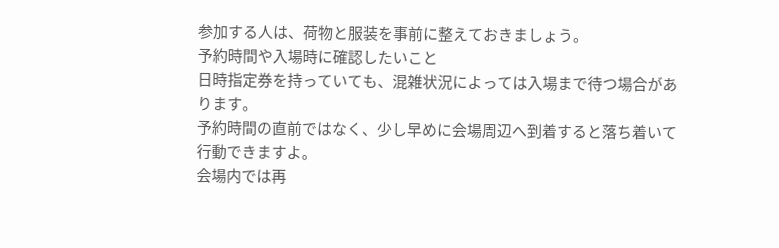参加する人は、荷物と服装を事前に整えておきましょう。
予約時間や入場時に確認したいこと
日時指定券を持っていても、混雑状況によっては入場まで待つ場合があります。
予約時間の直前ではなく、少し早めに会場周辺へ到着すると落ち着いて行動できますよ。
会場内では再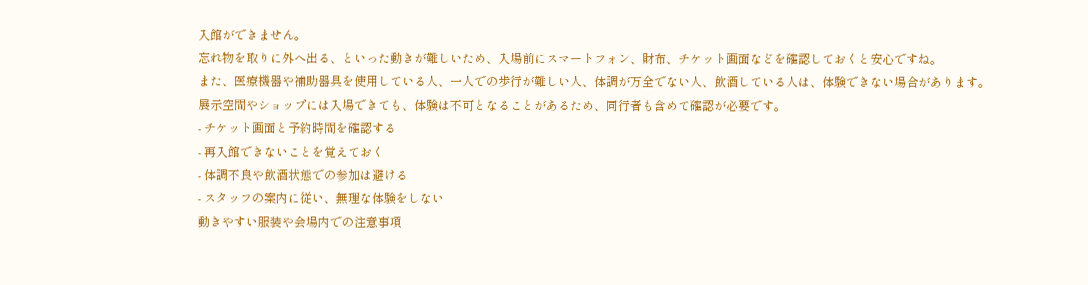入館ができません。
忘れ物を取りに外へ出る、といった動きが難しいため、入場前にスマートフォン、財布、チケット画面などを確認しておくと安心ですね。
また、医療機器や補助器具を使用している人、一人での歩行が難しい人、体調が万全でない人、飲酒している人は、体験できない場合があります。
展示空間やショップには入場できても、体験は不可となることがあるため、同行者も含めて確認が必要です。
- チケット画面と予約時間を確認する
- 再入館できないことを覚えておく
- 体調不良や飲酒状態での参加は避ける
- スタッフの案内に従い、無理な体験をしない
動きやすい服装や会場内での注意事項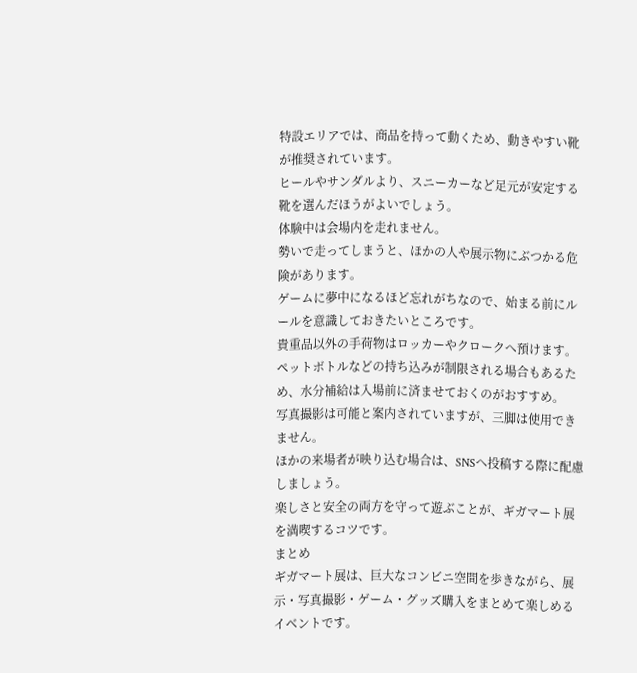特設エリアでは、商品を持って動くため、動きやすい靴が推奨されています。
ヒールやサンダルより、スニーカーなど足元が安定する靴を選んだほうがよいでしょう。
体験中は会場内を走れません。
勢いで走ってしまうと、ほかの人や展示物にぶつかる危険があります。
ゲームに夢中になるほど忘れがちなので、始まる前にルールを意識しておきたいところです。
貴重品以外の手荷物はロッカーやクロークへ預けます。
ペットボトルなどの持ち込みが制限される場合もあるため、水分補給は入場前に済ませておくのがおすすめ。
写真撮影は可能と案内されていますが、三脚は使用できません。
ほかの来場者が映り込む場合は、SNSへ投稿する際に配慮しましょう。
楽しさと安全の両方を守って遊ぶことが、ギガマート展を満喫するコツです。
まとめ
ギガマート展は、巨大なコンビニ空間を歩きながら、展示・写真撮影・ゲーム・グッズ購入をまとめて楽しめるイベントです。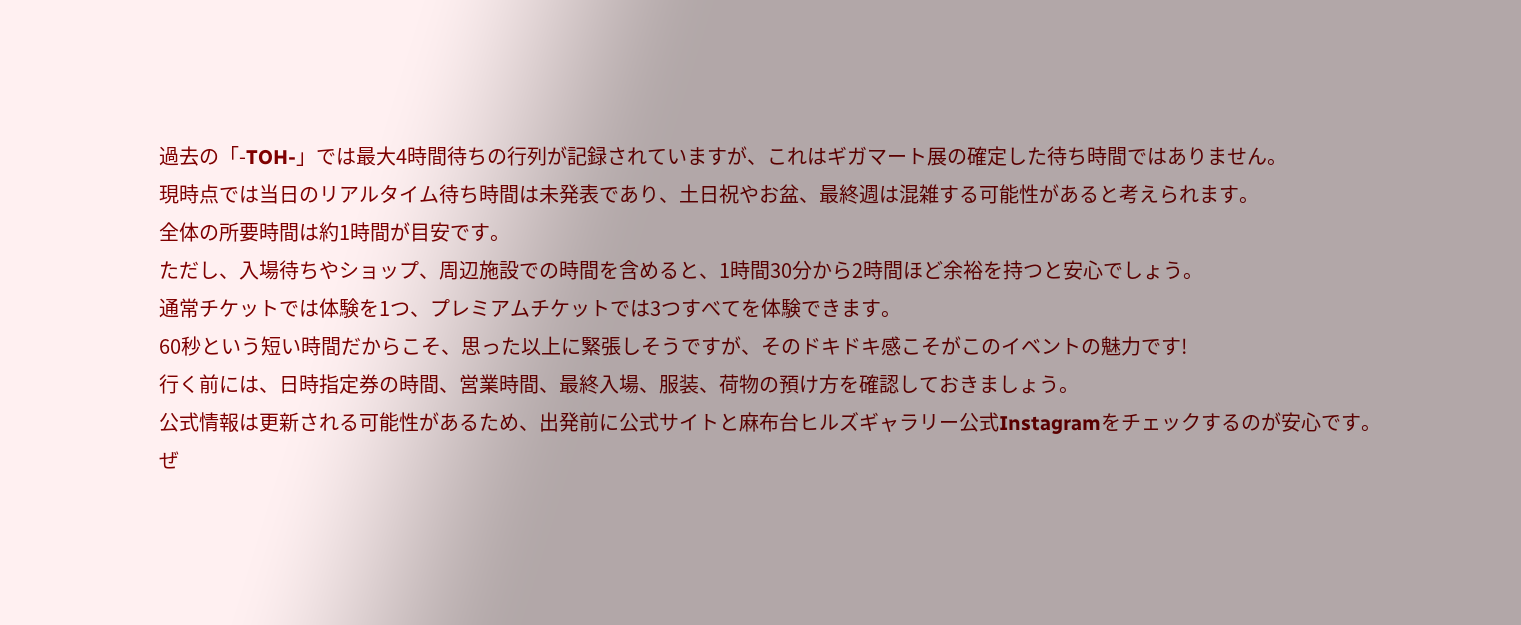過去の「-TOH-」では最大4時間待ちの行列が記録されていますが、これはギガマート展の確定した待ち時間ではありません。
現時点では当日のリアルタイム待ち時間は未発表であり、土日祝やお盆、最終週は混雑する可能性があると考えられます。
全体の所要時間は約1時間が目安です。
ただし、入場待ちやショップ、周辺施設での時間を含めると、1時間30分から2時間ほど余裕を持つと安心でしょう。
通常チケットでは体験を1つ、プレミアムチケットでは3つすべてを体験できます。
60秒という短い時間だからこそ、思った以上に緊張しそうですが、そのドキドキ感こそがこのイベントの魅力です!
行く前には、日時指定券の時間、営業時間、最終入場、服装、荷物の預け方を確認しておきましょう。
公式情報は更新される可能性があるため、出発前に公式サイトと麻布台ヒルズギャラリー公式Instagramをチェックするのが安心です。
ぜ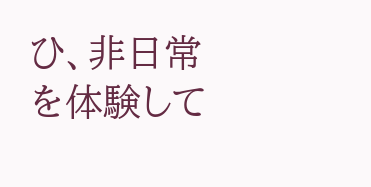ひ、非日常を体験して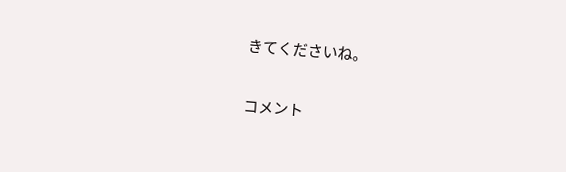きてくださいね。


コメント